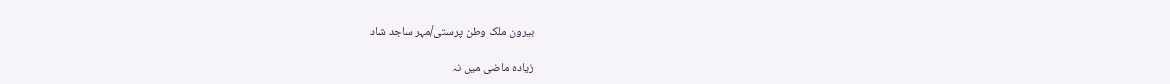بیرون ملک وطن پرستی/مہر ساجد شاد

زیادہ ماضی میں نہ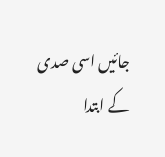جائیں اسی صدی کے ابتدا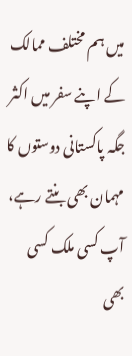میں ہم مختلف ممالک کے اپنے سفر میں اکثر جگہ پاکستانی دوستوں کا مہمان بھی بنتے رہے، آپ کسی ملک کسی بھی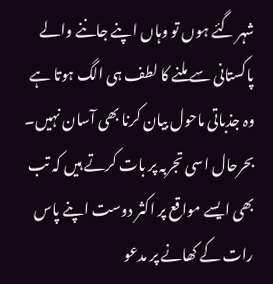شہر گئے ہوں تو وہاں اپنے جاننے والے پاکستانی سے ملنے کا لطف ہی الگ ہوتا ہے وہ جذباتی ماحول بیان کرنا بھی آسان نہیں۔ بحرحال اسی تجربہ پر بات کرتے ہیں کہ تب بھی ایسے مواقع پر اکثر دوست اپنے پاس رات کے کھانے پر مدعو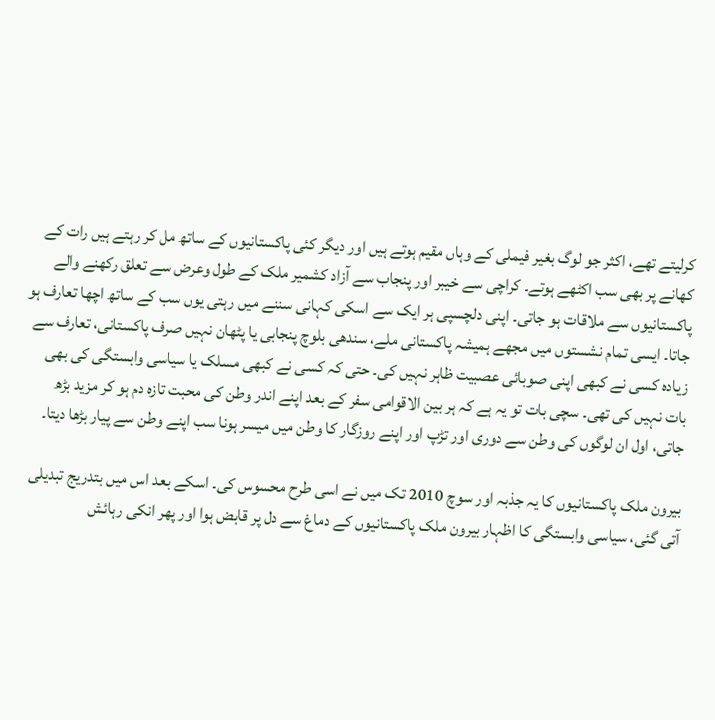کرلیتے تھے، اکثر جو لوگ بغیر فیملی کے وہاں مقیم ہوتے ہیں اور دیگر کئی پاکستانیوں کے ساتھ مل کر رہتے ہیں رات کے کھانے پر بھی سب اکٹھے ہوتے۔ کراچی سے خیبر اور پنجاب سے آزاد کشمیر ملک کے طول وعرض سے تعلق رکھنے والے پاکستانیوں سے ملاقات ہو جاتی۔ اپنی دلچسپی ہر ایک سے اسکی کہانی سننے میں رہتی یوں سب کے ساتھ اچھا تعارف ہو جاتا۔ ایسی تمام نشستوں میں مجھے ہمیشہ پاکستانی ملے، سندھی بلوچ پنجابی یا پٹھان نہیں صرف پاکستانی، تعارف سے زیادہ کسی نے کبھی اپنی صوبائی عصبیت ظاہر نہیں کی۔ حتی کہ کسی نے کبھی مسلک یا سیاسی وابستگی کی بھی بات نہیں کی تھی۔ سچی بات تو یہ ہے کہ ہر بین الاقوامی سفر کے بعد اپنے اندر وطن کی محبت تازہ دم ہو کر مزید بڑھ جاتی، اول ان لوگوں کی وطن سے دوری اور تڑپ اور اپنے روزگار کا وطن میں میسر ہونا سب اپنے وطن سے پیار بڑھا دیتا۔

بیرون ملک پاکستانیوں کا یہ جذبہ اور سوچ 2010 تک میں نے اسی طرح محسوس کی۔ اسکے بعد اس میں بتدریج تبدیلی آتی گئی، سیاسی وابستگی کا اظہار بیرون ملک پاکستانیوں کے دماغ سے دل پر قابض ہوا اور پھر انکی رہائش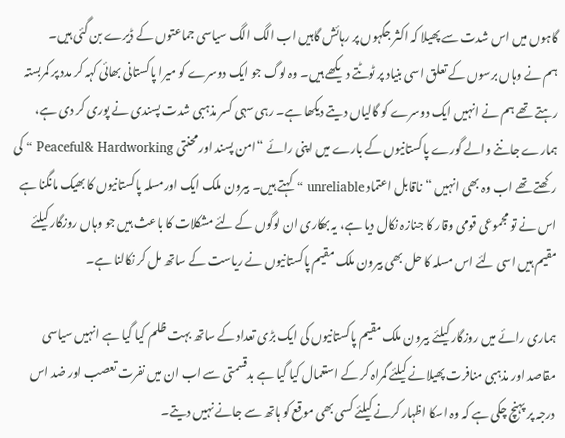گاہوں میں اس شدت سے پھیلا کہ اکثر جگہوں پر رہائش گاہیں اب الگ الگ سیاسی جماعتوں کے ڈیرے بن گئی ہیں۔
ہم نے وہاں برسوں کے تعلق اسی بنیاد پر ٹوٹتے دیکھے ہیں۔ وہ لوگ جو ایک دوسرے کو میرا پاکستانی بھائی کہہ کر مدد پر کمربستہ رہتے تھے ہم نے انہیں ایک دوسرے کو گالیاں دیتے دیکھا ہے۔ رہی سہی کسر مذہبی شدت پسندی نے پوری کر دی ہے، ہمارے جاننے والے گورے پاکستانیوں کے بارے میں اپنی رائے “امن پسند اور محنتی Peaceful& Hardworking “ کی رکھتے تھے اب وہ بھی انہیں “ناقابل اعتماد unreliable “ کہتے ہیں۔ بیرون ملک ایک اورمسلہ پاکستانیوں کا بھیک مانگنا ہے اس نے تو مجموعی قومی وقار کا جنازہ نکال دیا ہے، یہ بھکاری ان لوگوں کے لئے مشکلات کا باعث ہیں جو وہاں روزگار کیلئے مقیم ہیں اسی لئے اس مسلہ کا حل بھی بیرون ملک مقیم پاکستانیوں نے ریاست کے ساتھ مل کر نکالنا ہے۔

ہماری رائے میں روزگار کیلئے بیرون ملک مقیم پاکستانیوں کی ایک بڑی تعداد کے ساتھ بہت ظلم کیا گیا ہے انہیں سیاسی مقاصد اور مذہبی منافرت پھیلانے کیلئے گمراہ کر کے استعمال کیا گیا ہے بدقسمتی سے اب ان میں نفرت تعصب اور ضد اس درجہ پر پہنچ چکی ہے کہ وہ اسکا اظہار کرنے کیلئے کسی بھی موقع کو ہاتھ سے جانے نہیں دیتے۔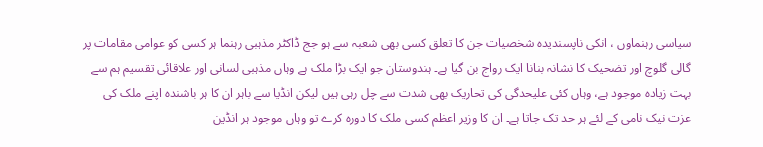سیاسی رہنماوں ، انکی ناپسندیدہ شخصیات جن کا تعلق کسی بھی شعبہ سے ہو جج ڈاکٹر مذہبی رہنما ہر کسی کو عوامی مقامات پر گالی گلوچ اور تضحیک کا نشانہ بنانا ایک رواج بن گیا ہے۔ ہندوستان جو ایک بڑا ملک ہے وہاں مذہبی لسانی اور علاقائی تقسیم ہم سے بہت زیادہ موجود ہے، وہاں کئی علیحدگی کی تحاریک بھی شدت سے چل رہی ہیں لیکن انڈیا سے باہر ان کا ہر باشندہ اپنے ملک کی عزت نیک نامی کے لئے ہر حد تک جاتا ہے۔ ان کا وزیر اعظم کسی ملک کا دورہ کرے تو وہاں موجود ہر انڈین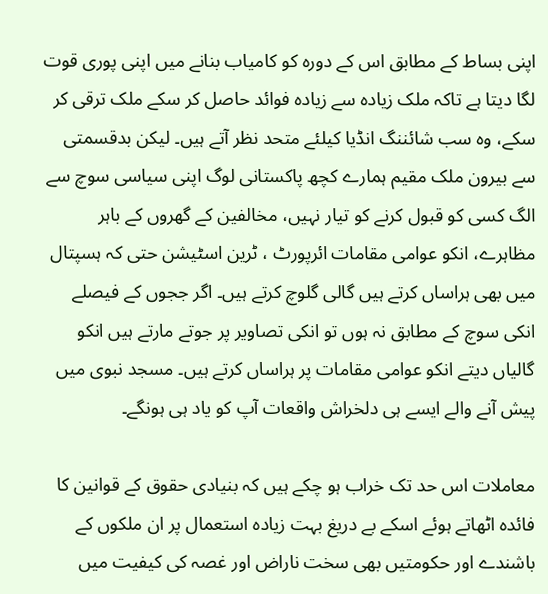اپنی بساط کے مطابق اس کے دورہ کو کامیاب بنانے میں اپنی پوری قوت لگا دیتا ہے تاکہ ملک زیادہ سے زیادہ فوائد حاصل کر سکے ملک ترقی کر سکے، وہ سب شائننگ انڈیا کیلئے متحد نظر آتے ہیں۔ لیکن بدقسمتی سے بیرون ملک مقیم ہمارے کچھ پاکستانی لوگ اپنی سیاسی سوچ سے الگ کسی کو قبول کرنے کو تیار نہیں، مخالفین کے گھروں کے باہر مظاہرے، انکو عوامی مقامات ائرپورٹ ، ٹرین اسٹیشن حتی کہ ہسپتال میں بھی ہراساں کرتے ہیں گالی گلوچ کرتے ہیں۔ اگر ججوں کے فیصلے انکی سوچ کے مطابق نہ ہوں تو انکی تصاویر پر جوتے مارتے ہیں انکو گالیاں دیتے انکو عوامی مقامات پر ہراساں کرتے ہیں۔ مسجد نبوی میں پیش آنے والے ایسے ہی دلخراش واقعات آپ کو یاد ہی ہونگے۔

معاملات اس حد تک خراب ہو چکے ہیں کہ بنیادی حقوق کے قوانین کا فائدہ اٹھاتے ہوئے اسکے بے دریغ بہت زیادہ استعمال پر ان ملکوں کے باشندے اور حکومتیں بھی سخت ناراض اور غصہ کی کیفیت میں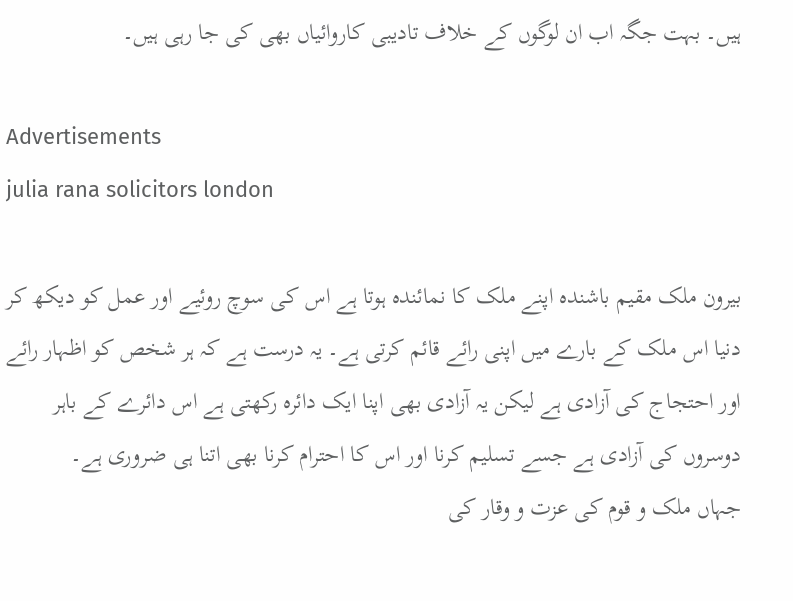ہیں۔ بہت جگہ اب ان لوگوں کے خلاف تادیبی کاروائیاں بھی کی جا رہی ہیں۔

Advertisements
julia rana solicitors london

بیرون ملک مقیم باشندہ اپنے ملک کا نمائندہ ہوتا ہے اس کی سوچ روئیے اور عمل کو دیکھ کر دنیا اس ملک کے بارے میں اپنی رائے قائم کرتی ہے۔ یہ درست ہے کہ ہر شخص کو اظہار رائے اور احتجاج کی آزادی ہے لیکن یہ آزادی بھی اپنا ایک دائرہ رکھتی ہے اس دائرے کے باہر دوسروں کی آزادی ہے جسے تسلیم کرنا اور اس کا احترام کرنا بھی اتنا ہی ضروری ہے۔
جہاں ملک و قوم کی عزت و وقار کی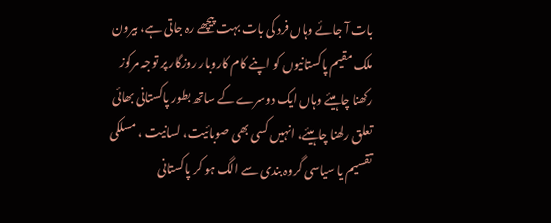بات آ جائے وہاں فرد کی بات بہت پیچھے رہ جاتی ہے، بیرون ملک مقیم پاکستانیوں کو اپنے کام کاروبار روزگار پر توجہ مرکوز رکھنا چاہیئے وہاں ایک دوسرے کے ساتھ بطور پاکستانی بھائی تعلق رلھنا چاہیئے، انہیں کسی بھی صوبائیت، لسانیت ، مسلکی تقسیم یا سیاسی گروہ بندی سے الگ ہو کر پاکستانی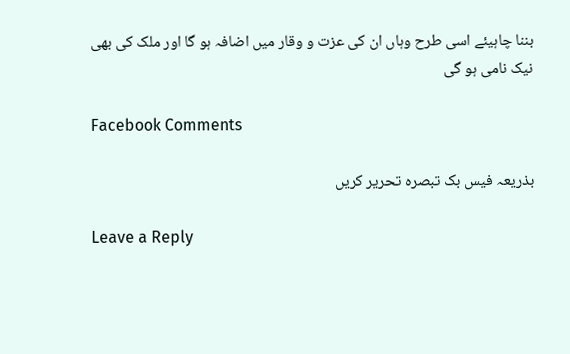بننا چاہیئے اسی طرح وہاں ان کی عزت و وقار میں اضافہ ہو گا اور ملک کی بھی نیک نامی ہو گی

Facebook Comments

بذریعہ فیس بک تبصرہ تحریر کریں

Leave a Reply